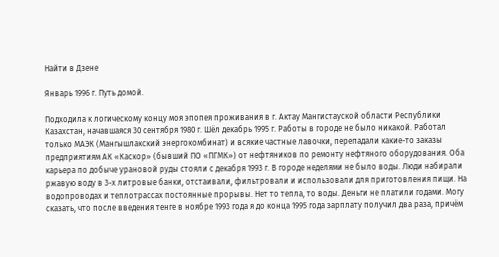Найти в Дзене

Январь 1996 г. Путь домой.

Подходила к логическому концу моя эпопея проживания в г. Актау Мангистауской области Республики Казахстан, начавшаяся 30 сентября 1980 г. Шёл декабрь 1995 г. Работы в городе не было никакой. Работал только МАЭК (Мангышлакский энергокомбинат) и всякие частные лавочки, перепадали какие-то заказы предприятиям АК «Каскор» (бывший ПО «ПГМК») от нефтяников по ремонту нефтяного оборудования. Оба карьера по добыче урановой руды стояли с декабря 1993 г. В городе неделями не было воды. Люди набирали ржавую воду в 3-х литровые банки, отстаивали, фильтровали и использовали для приготовления пищи. На водопроводах и теплотрассах постоянные прорывы. Нет то тепла, то воды. Деньги не платили годами. Могу сказать, что после введения тенге в ноябре 1993 года я до конца 1995 года зарплату получил два раза, причём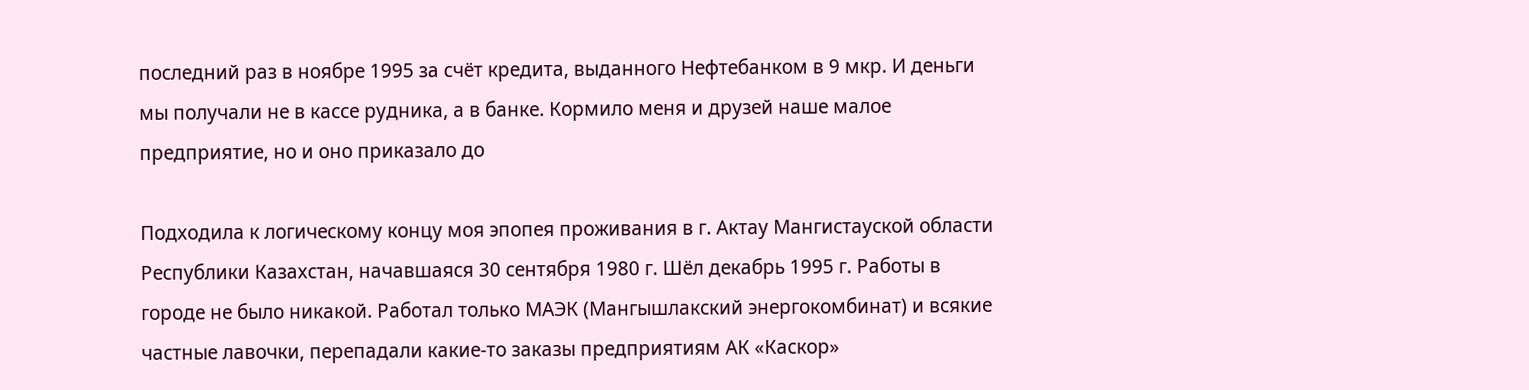последний раз в ноябре 1995 за счёт кредита, выданного Нефтебанком в 9 мкр. И деньги мы получали не в кассе рудника, а в банке. Кормило меня и друзей наше малое предприятие, но и оно приказало до

Подходила к логическому концу моя эпопея проживания в г. Актау Мангистауской области Республики Казахстан, начавшаяся 30 сентября 1980 г. Шёл декабрь 1995 г. Работы в городе не было никакой. Работал только МАЭК (Мангышлакский энергокомбинат) и всякие частные лавочки, перепадали какие-то заказы предприятиям АК «Каскор»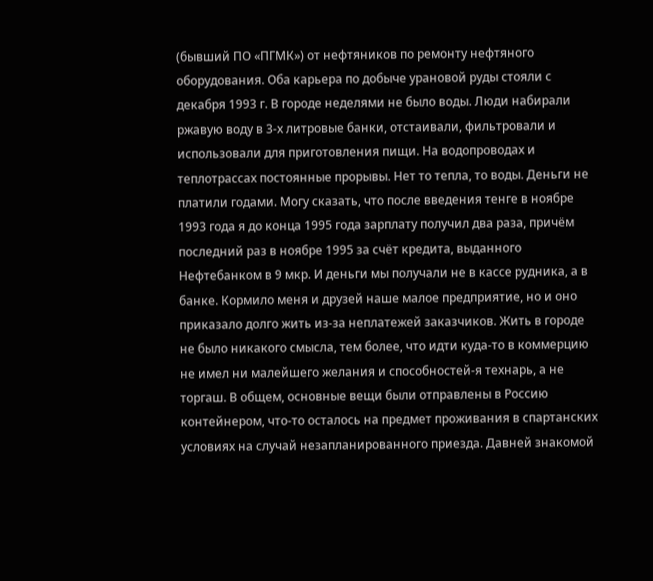(бывший ПО «ПГМК») от нефтяников по ремонту нефтяного оборудования. Оба карьера по добыче урановой руды стояли с декабря 1993 г. В городе неделями не было воды. Люди набирали ржавую воду в 3-х литровые банки, отстаивали, фильтровали и использовали для приготовления пищи. На водопроводах и теплотрассах постоянные прорывы. Нет то тепла, то воды. Деньги не платили годами. Могу сказать, что после введения тенге в ноябре 1993 года я до конца 1995 года зарплату получил два раза, причём последний раз в ноябре 1995 за счёт кредита, выданного Нефтебанком в 9 мкр. И деньги мы получали не в кассе рудника, а в банке. Кормило меня и друзей наше малое предприятие, но и оно приказало долго жить из-за неплатежей заказчиков. Жить в городе не было никакого смысла, тем более, что идти куда-то в коммерцию не имел ни малейшего желания и способностей-я технарь, а не торгаш. В общем, основные вещи были отправлены в Россию контейнером, что-то осталось на предмет проживания в спартанских условиях на случай незапланированного приезда. Давней знакомой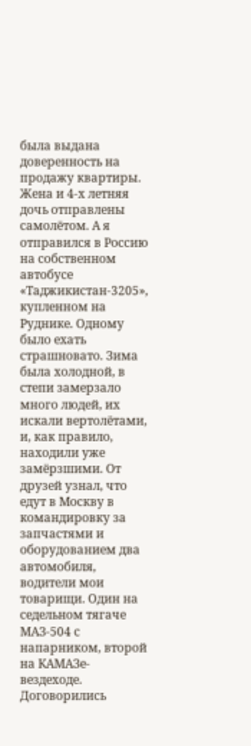была выдана доверенность на продажу квартиры. Жена и 4-х летняя дочь отправлены самолётом. А я отправился в Россию на собственном автобусе «Таджикистан-3205», купленном на Руднике. Одному было ехать страшновато. Зима была холодной, в степи замерзало много людей, их искали вертолётами, и, как правило, находили уже замёрзшими. От друзей узнал, что едут в Москву в командировку за запчастями и оборудованием два автомобиля, водители мои товарищи. Один на седельном тягаче МАЗ-504 с напарником, второй на КАМАЗе-вездеходе. Договорились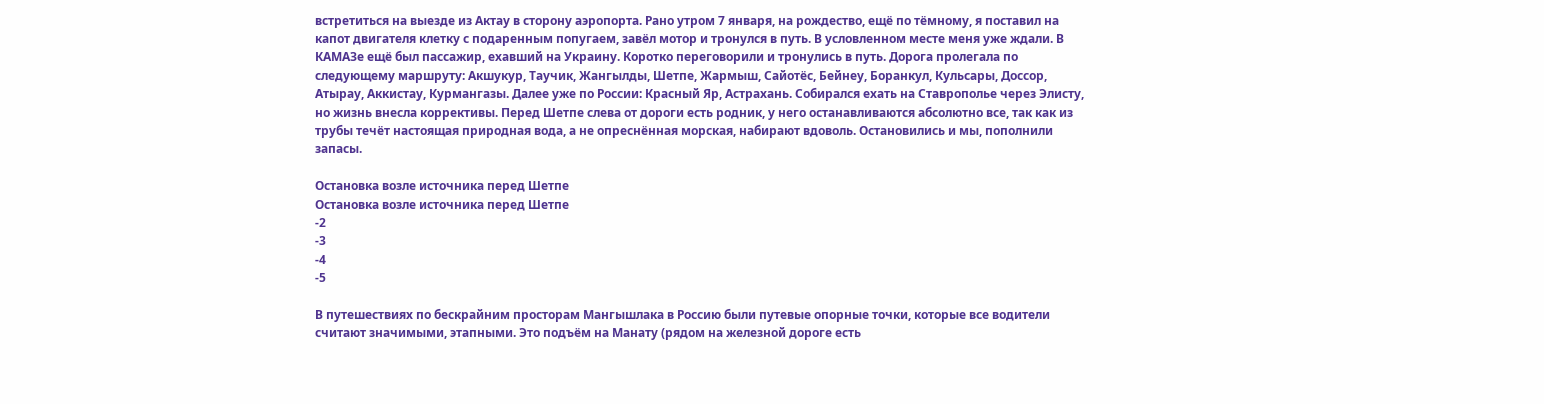встретиться на выезде из Актау в сторону аэропорта. Рано утром 7 января, на рождество, ещё по тёмному, я поставил на капот двигателя клетку с подаренным попугаем, завёл мотор и тронулся в путь. В условленном месте меня уже ждали. В КАМАЗе ещё был пассажир, ехавший на Украину. Коротко переговорили и тронулись в путь. Дорога пролегала по следующему маршруту: Акшукур, Таучик, Жангылды, Шетпе, Жармыш, Сайотёс, Бейнеу, Боранкул, Кульсары, Доссор, Атырау, Аккистау, Курмангазы. Далее уже по России: Красный Яр, Астрахань. Собирался ехать на Ставрополье через Элисту, но жизнь внесла коррективы. Перед Шетпе слева от дороги есть родник, у него останавливаются абсолютно все, так как из трубы течёт настоящая природная вода, а не опреснённая морская, набирают вдоволь. Остановились и мы, пополнили запасы.

Остановка возле источника перед Шетпе
Остановка возле источника перед Шетпе
-2
-3
-4
-5

В путешествиях по бескрайним просторам Мангышлака в Россию были путевые опорные точки, которые все водители считают значимыми, этапными. Это подъём на Манату (рядом на железной дороге есть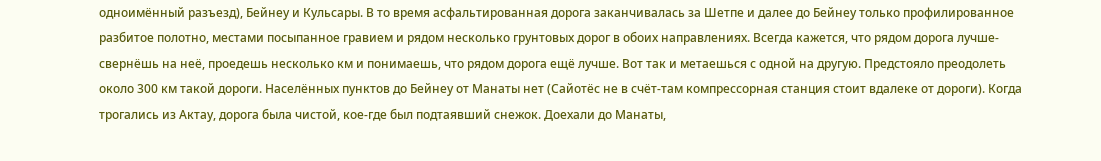одноимённый разъезд), Бейнеу и Кульсары. В то время асфальтированная дорога заканчивалась за Шетпе и далее до Бейнеу только профилированное разбитое полотно, местами посыпанное гравием и рядом несколько грунтовых дорог в обоих направлениях. Всегда кажется, что рядом дорога лучше-свернёшь на неё, проедешь несколько км и понимаешь, что рядом дорога ещё лучше. Вот так и метаешься с одной на другую. Предстояло преодолеть около 300 км такой дороги. Населённых пунктов до Бейнеу от Манаты нет (Сайотёс не в счёт-там компрессорная станция стоит вдалеке от дороги). Когда трогались из Актау, дорога была чистой, кое-где был подтаявший снежок. Доехали до Манаты,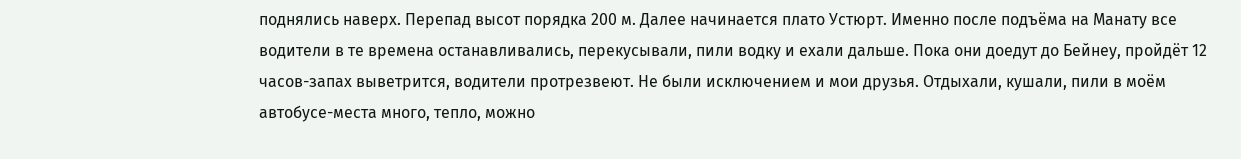поднялись наверх. Перепад высот порядка 200 м. Далее начинается плато Устюрт. Именно после подъёма на Манату все водители в те времена останавливались, перекусывали, пили водку и ехали дальше. Пока они доедут до Бейнеу, пройдёт 12 часов-запах выветрится, водители протрезвеют. Не были исключением и мои друзья. Отдыхали, кушали, пили в моём автобусе-места много, тепло, можно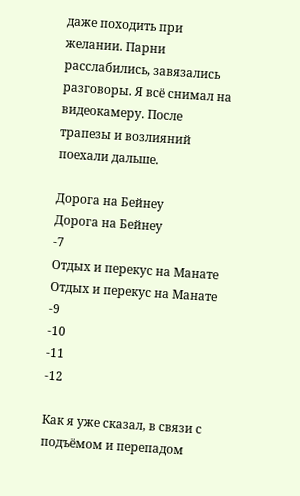даже походить при желании. Парни расслабились, завязались разговоры. Я всё снимал на видеокамеру. После трапезы и возлияний поехали дальше.

Дорога на Бейнеу
Дорога на Бейнеу
-7
Отдых и перекус на Манате
Отдых и перекус на Манате
-9
-10
-11
-12

Как я уже сказал, в связи с подъёмом и перепадом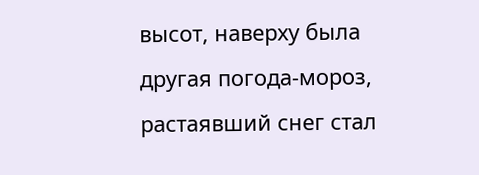высот, наверху была другая погода-мороз, растаявший снег стал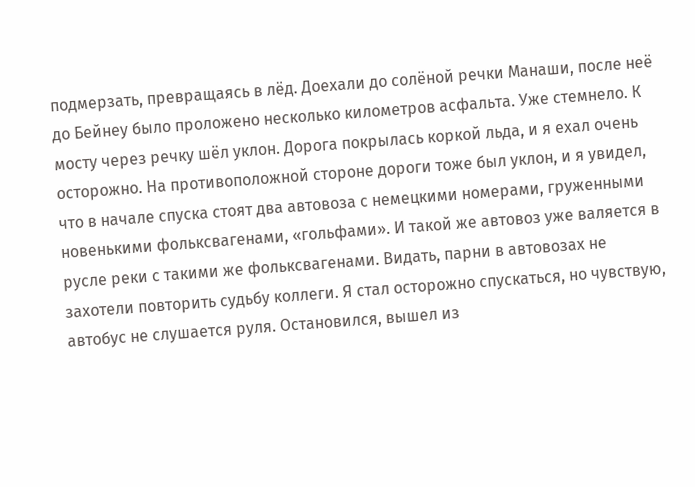подмерзать, превращаясь в лёд. Доехали до солёной речки Манаши, после неё до Бейнеу было проложено несколько километров асфальта. Уже стемнело. К мосту через речку шёл уклон. Дорога покрылась коркой льда, и я ехал очень осторожно. На противоположной стороне дороги тоже был уклон, и я увидел, что в начале спуска стоят два автовоза с немецкими номерами, груженными новенькими фольксвагенами, «гольфами». И такой же автовоз уже валяется в русле реки с такими же фольксвагенами. Видать, парни в автовозах не захотели повторить судьбу коллеги. Я стал осторожно спускаться, но чувствую, автобус не слушается руля. Остановился, вышел из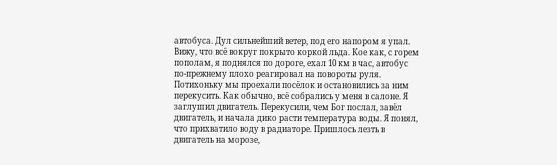автобуса. Дул сильнейший ветер, под его напором я упал. Вижу, что всё вокруг покрыто коркой льда. Кое как, с горем пополам, я поднялся по дороге, ехал 10 км в час, автобус по-прежнему плохо реагировал на повороты руля. Потихоньку мы проехали посёлок и остановились за ним перекусить. Как обычно, всё собрались у меня в салоне. Я заглушил двигатель. Перекусили, чем Бог послал, завёл двигатель, и начала дико расти температура воды. Я понял, что прихватило воду в радиаторе. Пришлось лезть в двигатель на морозе,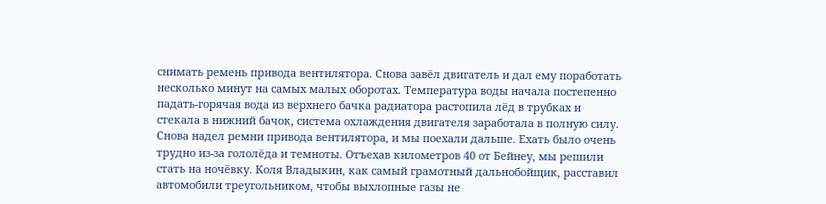снимать ремень привода вентилятора. Снова завёл двигатель и дал ему поработать несколько минут на самых малых оборотах. Температура воды начала постепенно падать-горячая вода из верхнего бачка радиатора растопила лёд в трубках и стекала в нижний бачок, система охлаждения двигателя заработала в полную силу. Снова надел ремни привода вентилятора, и мы поехали дальше. Ехать было очень трудно из-за гололёда и темноты. Отъехав километров 40 от Бейнеу, мы решили стать на ночёвку. Коля Владыкин, как самый грамотный дальнобойщик, расставил автомобили треугольником, чтобы выхлопные газы не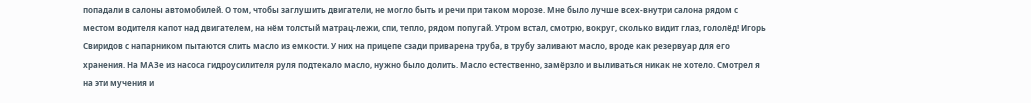попадали в салоны автомобилей. О том, чтобы заглушить двигатели, не могло быть и речи при таком морозе. Мне было лучше всех-внутри салона рядом с местом водителя капот над двигателем, на нём толстый матрац-лежи, спи, тепло, рядом попугай. Утром встал, смотрю, вокруг, сколько видит глаз, гололёд! Игорь Свиридов с напарником пытаются слить масло из емкости. У них на прицепе сзади приварена труба, в трубу заливают масло, вроде как резервуар для его хранения. На МАЗе из насоса гидроусилителя руля подтекало масло, нужно было долить. Масло естественно, замёрзло и выливаться никак не хотело. Смотрел я на эти мучения и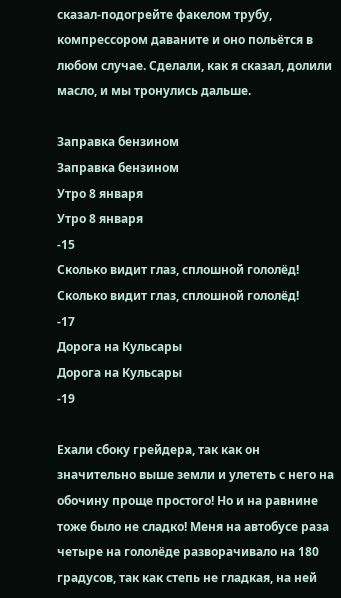сказал-подогрейте факелом трубу, компрессором даваните и оно польётся в любом случае. Сделали, как я сказал, долили масло, и мы тронулись дальше.

Заправка бензином
Заправка бензином
Утро 8 января
Утро 8 января
-15
Сколько видит глаз, сплошной гололёд!
Сколько видит глаз, сплошной гололёд!
-17
Дорога на Кульсары
Дорога на Кульсары
-19

Ехали сбоку грейдера, так как он значительно выше земли и улететь с него на обочину проще простого! Но и на равнине тоже было не сладко! Меня на автобусе раза четыре на гололёде разворачивало на 180 градусов, так как степь не гладкая, на ней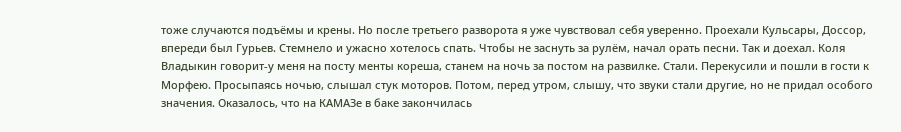тоже случаются подъёмы и крены. Но после третьего разворота я уже чувствовал себя уверенно. Проехали Кульсары, Доссор, впереди был Гурьев. Стемнело и ужасно хотелось спать. Чтобы не заснуть за рулём, начал орать песни. Так и доехал. Коля Владыкин говорит-у меня на посту менты кореша, станем на ночь за постом на развилке. Стали. Перекусили и пошли в гости к Морфею. Просыпаясь ночью, слышал стук моторов. Потом, перед утром, слышу, что звуки стали другие, но не придал особого значения. Оказалось, что на КАМАЗе в баке закончилась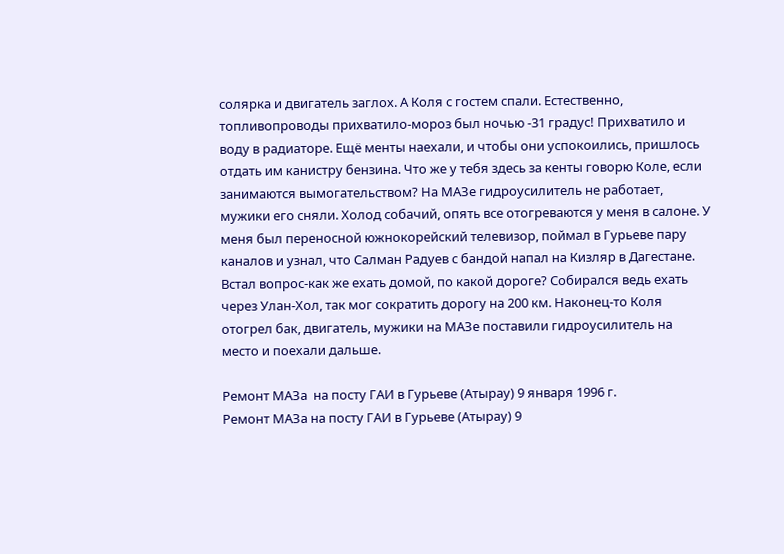солярка и двигатель заглох. А Коля с гостем спали. Естественно, топливопроводы прихватило-мороз был ночью -31 градус! Прихватило и воду в радиаторе. Ещё менты наехали, и чтобы они успокоились, пришлось отдать им канистру бензина. Что же у тебя здесь за кенты говорю Коле, если занимаются вымогательством? На МАЗе гидроусилитель не работает, мужики его сняли. Холод собачий, опять все отогреваются у меня в салоне. У меня был переносной южнокорейский телевизор, поймал в Гурьеве пару каналов и узнал, что Салман Радуев с бандой напал на Кизляр в Дагестане. Встал вопрос-как же ехать домой, по какой дороге? Собирался ведь ехать через Улан-Хол, так мог сократить дорогу на 200 км. Наконец-то Коля отогрел бак, двигатель, мужики на МАЗе поставили гидроусилитель на место и поехали дальше.

Ремонт МАЗа  на посту ГАИ в Гурьеве (Атырау) 9 января 1996 г.
Ремонт МАЗа на посту ГАИ в Гурьеве (Атырау) 9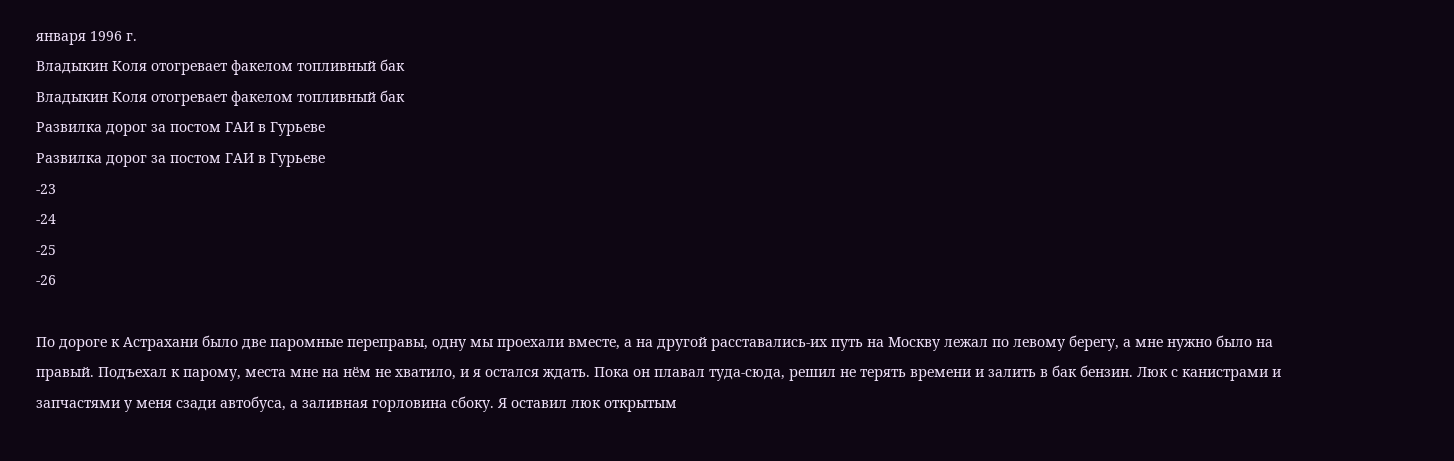января 1996 г.
Владыкин Коля отогревает факелом топливный бак
Владыкин Коля отогревает факелом топливный бак
Развилка дорог за постом ГАИ в Гурьеве
Развилка дорог за постом ГАИ в Гурьеве
-23
-24
-25
-26

По дороге к Астрахани было две паромные переправы, одну мы проехали вместе, а на другой расставались-их путь на Москву лежал по левому берегу, а мне нужно было на правый. Подъехал к парому, места мне на нём не хватило, и я остался ждать. Пока он плавал туда-сюда, решил не терять времени и залить в бак бензин. Люк с канистрами и запчастями у меня сзади автобуса, а заливная горловина сбоку. Я оставил люк открытым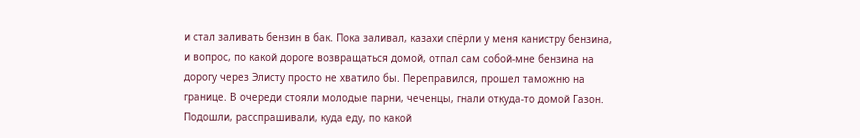и стал заливать бензин в бак. Пока заливал, казахи спёрли у меня канистру бензина, и вопрос, по какой дороге возвращаться домой, отпал сам собой-мне бензина на дорогу через Элисту просто не хватило бы. Переправился, прошел таможню на границе. В очереди стояли молодые парни, чеченцы, гнали откуда-то домой Газон. Подошли, расспрашивали, куда еду, по какой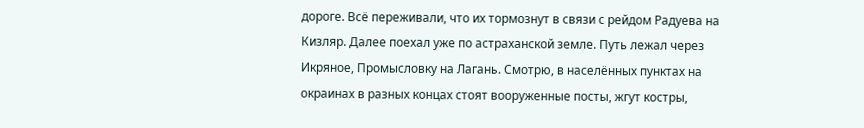дороге. Всё переживали, что их тормознут в связи с рейдом Радуева на Кизляр. Далее поехал уже по астраханской земле. Путь лежал через Икряное, Промысловку на Лагань. Смотрю, в населённых пунктах на окраинах в разных концах стоят вооруженные посты, жгут костры,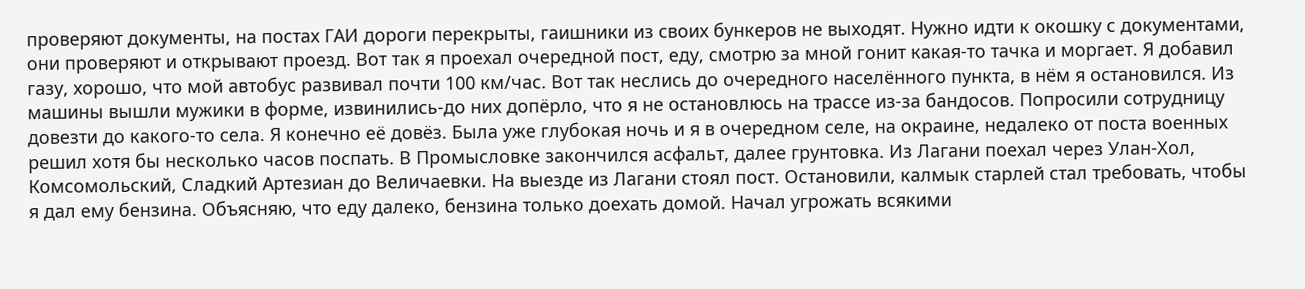проверяют документы, на постах ГАИ дороги перекрыты, гаишники из своих бункеров не выходят. Нужно идти к окошку с документами, они проверяют и открывают проезд. Вот так я проехал очередной пост, еду, смотрю за мной гонит какая-то тачка и моргает. Я добавил газу, хорошо, что мой автобус развивал почти 100 км/час. Вот так неслись до очередного населённого пункта, в нём я остановился. Из машины вышли мужики в форме, извинились-до них допёрло, что я не остановлюсь на трассе из-за бандосов. Попросили сотрудницу довезти до какого-то села. Я конечно её довёз. Была уже глубокая ночь и я в очередном селе, на окраине, недалеко от поста военных решил хотя бы несколько часов поспать. В Промысловке закончился асфальт, далее грунтовка. Из Лагани поехал через Улан-Хол, Комсомольский, Сладкий Артезиан до Величаевки. На выезде из Лагани стоял пост. Остановили, калмык старлей стал требовать, чтобы я дал ему бензина. Объясняю, что еду далеко, бензина только доехать домой. Начал угрожать всякими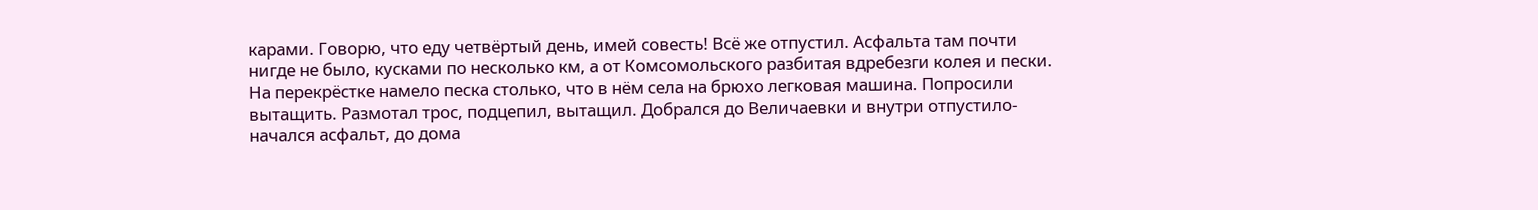карами. Говорю, что еду четвёртый день, имей совесть! Всё же отпустил. Асфальта там почти нигде не было, кусками по несколько км, а от Комсомольского разбитая вдребезги колея и пески. На перекрёстке намело песка столько, что в нём села на брюхо легковая машина. Попросили вытащить. Размотал трос, подцепил, вытащил. Добрался до Величаевки и внутри отпустило-начался асфальт, до дома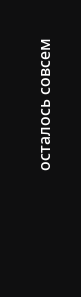осталось совсем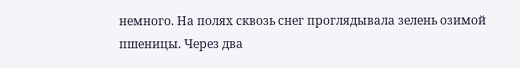немного. На полях сквозь снег проглядывала зелень озимой пшеницы. Через два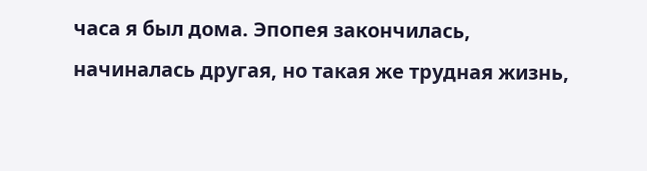часа я был дома. Эпопея закончилась, начиналась другая, но такая же трудная жизнь,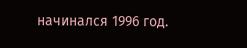начинался 1996 год.